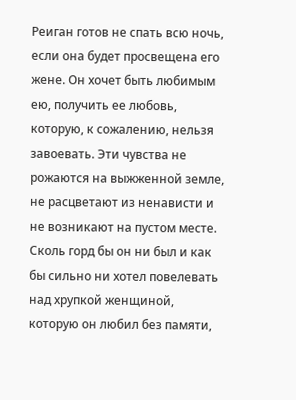Реиган готов не спать всю ночь, если она будет просвещена его жене. Он хочет быть любимым ею, получить ее любовь, которую, к сожалению, нельзя завоевать. Эти чувства не рожаются на выжженной земле, не расцветают из ненависти и не возникают на пустом месте. Сколь горд бы он ни был и как бы сильно ни хотел повелевать над хрупкой женщиной, которую он любил без памяти,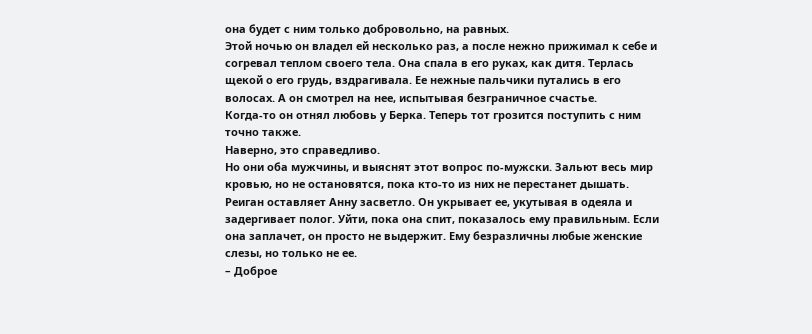она будет с ним только добровольно, на равных.
Этой ночью он владел ей несколько раз, а после нежно прижимал к себе и согревал теплом своего тела. Она спала в его руках, как дитя. Терлась щекой о его грудь, вздрагивала. Ее нежные пальчики путались в его волосах. А он смотрел на нее, испытывая безграничное счастье.
Когда-то он отнял любовь у Берка. Теперь тот грозится поступить с ним точно также.
Наверно, это справедливо.
Но они оба мужчины, и выяснят этот вопрос по-мужски. Зальют весь мир кровью, но не остановятся, пока кто-то из них не перестанет дышать.
Реиган оставляет Анну засветло. Он укрывает ее, укутывая в одеяла и задергивает полог. Уйти, пока она спит, показалось ему правильным. Если она заплачет, он просто не выдержит. Ему безразличны любые женские слезы, но только не ее.
– Доброе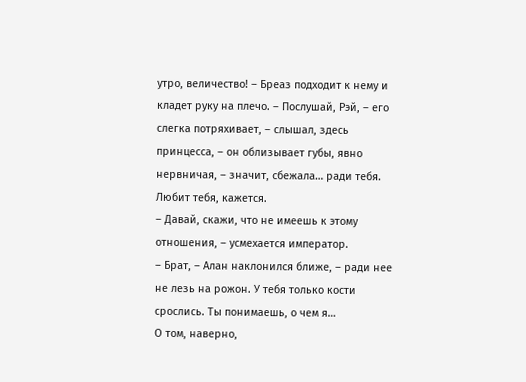утро, величество! – Бреаз подходит к нему и кладет руку на плечо. – Послушай, Рэй, – его слегка потряхивает, – слышал, здесь принцесса, – он облизывает губы, явно нервничая, – значит, сбежала… ради тебя. Любит тебя, кажется.
– Давай, скажи, что не имеешь к этому отношения, – усмехается император.
– Брат, – Алан наклонился ближе, – ради нее не лезь на рожон. У тебя только кости срослись. Ты понимаешь, о чем я…
О том, наверно,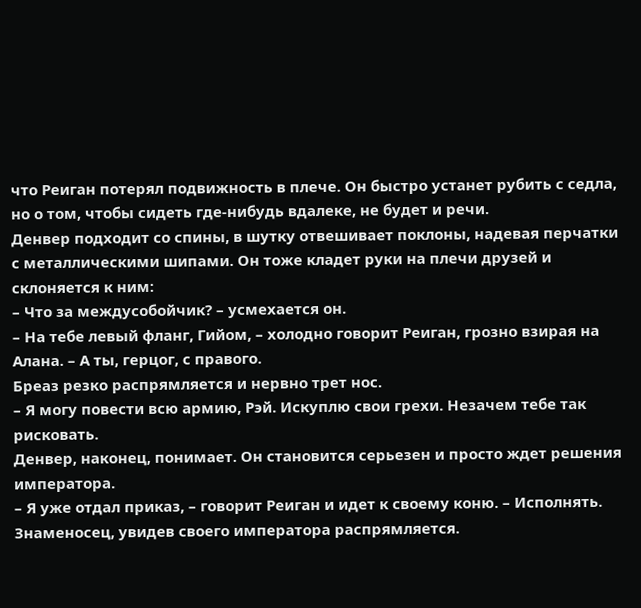что Реиган потерял подвижность в плече. Он быстро устанет рубить с седла, но о том, чтобы сидеть где-нибудь вдалеке, не будет и речи.
Денвер подходит со спины, в шутку отвешивает поклоны, надевая перчатки с металлическими шипами. Он тоже кладет руки на плечи друзей и склоняется к ним:
– Что за междусобойчик? – усмехается он.
– На тебе левый фланг, Гийом, – холодно говорит Реиган, грозно взирая на Алана. – А ты, герцог, с правого.
Бреаз резко распрямляется и нервно трет нос.
– Я могу повести всю армию, Рэй. Искуплю свои грехи. Незачем тебе так рисковать.
Денвер, наконец, понимает. Он становится серьезен и просто ждет решения императора.
– Я уже отдал приказ, – говорит Реиган и идет к своему коню. – Исполнять.
Знаменосец, увидев своего императора распрямляется.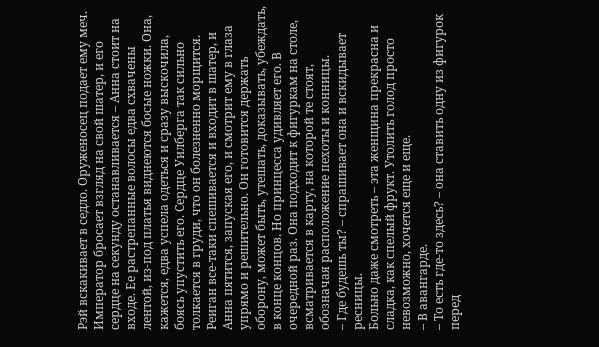Рэй вскакивает в седло. Оруженосец подает ему меч.
Император бросает взгляд на свой шатер, и его сердце на секунду останавливается – Анна стоит на входе. Ее растрепанные волосы едва схвачены лентой, из-под платья виднеются босые ножки. Она, кажется, едва успела одеться и сразу выскочила, боясь упустить его. Сердце Уилберга так сильно толкается в груди, что он болезненно морщится.
Реиган все-таки спешивается и входит в шатер, и Анна пятится, запуская его, и смотрит ему в глаза упрямо и решительно. Он готовится держать оборону, может быть, утешать, доказывать, убеждать, в конце концов. Но принцесса удивляет его. В очередной раз. Она подходит к фигуркам на столе, всматривается в карту, на которой те стоят, обозначая расположение пехоты и конницы.
– Где будешь ты? – спрашивает она и вскидывает ресницы.
Больно даже смотреть – эта женщина прекрасна и сладка, как спелый фрукт. Утолить голод просто невозможно, хочется еще и еще.
– В авангарде.
– То есть где-то здесь? – она ставить одну из фигурок перед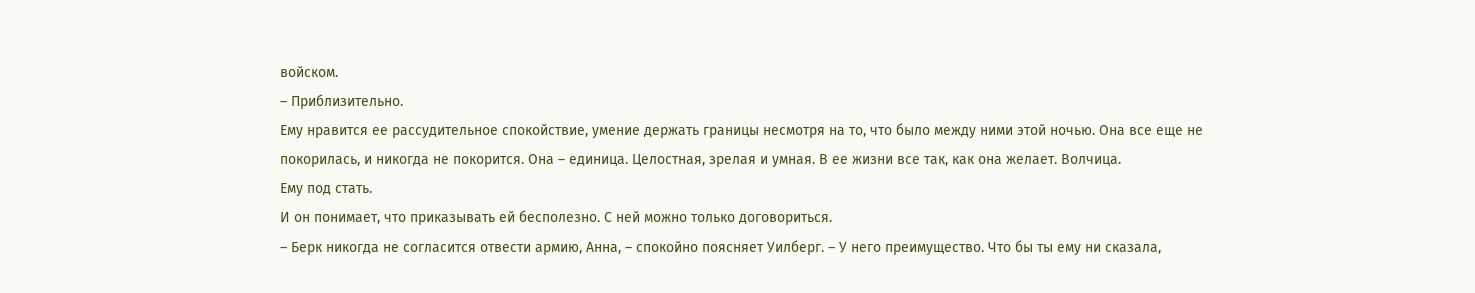войском.
– Приблизительно.
Ему нравится ее рассудительное спокойствие, умение держать границы несмотря на то, что было между ними этой ночью. Она все еще не покорилась, и никогда не покорится. Она – единица. Целостная, зрелая и умная. В ее жизни все так, как она желает. Волчица.
Ему под стать.
И он понимает, что приказывать ей бесполезно. С ней можно только договориться.
– Берк никогда не согласится отвести армию, Анна, – спокойно поясняет Уилберг. – У него преимущество. Что бы ты ему ни сказала,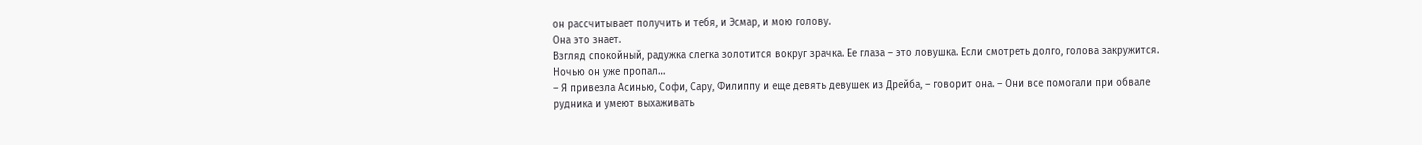он рассчитывает получить и тебя, и Эсмар, и мою голову.
Она это знает.
Взгляд спокойный, радужка слегка золотится вокруг зрачка. Ее глаза – это ловушка. Если смотреть долго, голова закружится. Ночью он уже пропал…
– Я привезла Асинью, Софи, Сару, Филиппу и еще девять девушек из Дрейба, – говорит она. – Они все помогали при обвале рудника и умеют выхаживать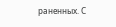раненных. С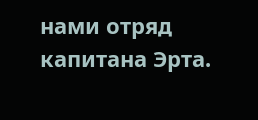нами отряд капитана Эрта.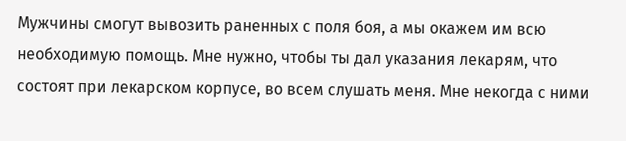Мужчины смогут вывозить раненных с поля боя, а мы окажем им всю необходимую помощь. Мне нужно, чтобы ты дал указания лекарям, что состоят при лекарском корпусе, во всем слушать меня. Мне некогда с ними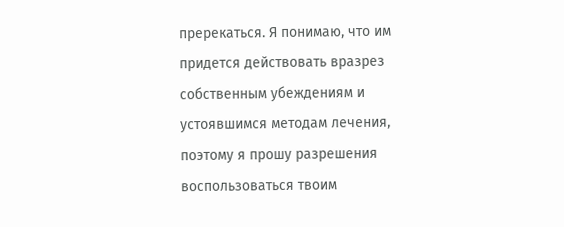пререкаться. Я понимаю, что им придется действовать вразрез собственным убеждениям и устоявшимся методам лечения, поэтому я прошу разрешения воспользоваться твоим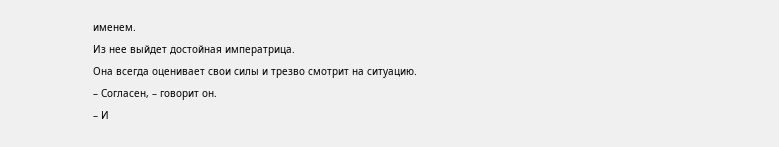именем.
Из нее выйдет достойная императрица.
Она всегда оценивает свои силы и трезво смотрит на ситуацию.
– Согласен, – говорит он.
– И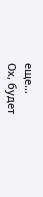еще…
Ох, будет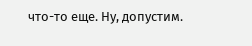что-то еще. Ну, допустим.